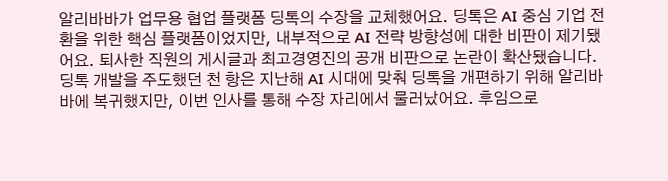알리바바가 업무용 협업 플랫폼 딩톡의 수장을 교체했어요. 딩톡은 AI 중심 기업 전환을 위한 핵심 플랫폼이었지만, 내부적으로 AI 전략 방향성에 대한 비판이 제기됐어요. 퇴사한 직원의 게시글과 최고경영진의 공개 비판으로 논란이 확산됐습니다.
딩톡 개발을 주도했던 천 항은 지난해 AI 시대에 맞춰 딩톡을 개편하기 위해 알리바바에 복귀했지만, 이번 인사를 통해 수장 자리에서 물러났어요. 후임으로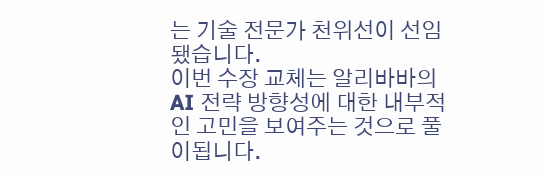는 기술 전문가 천위선이 선임됐습니다.
이번 수장 교체는 알리바바의 AI 전략 방향성에 대한 내부적인 고민을 보여주는 것으로 풀이됩니다.